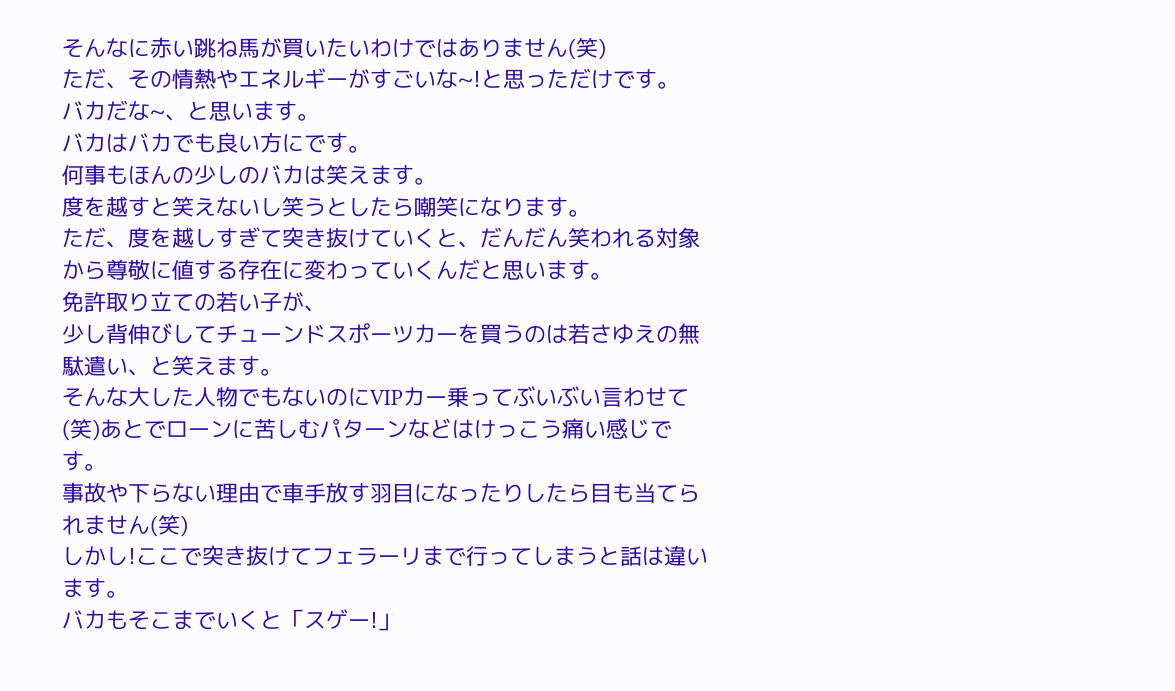そんなに赤い跳ね馬が買いたいわけではありません(笑)
ただ、その情熱やエネルギーがすごいな~!と思っただけです。
バカだな~、と思います。
バカはバカでも良い方にです。
何事もほんの少しのバカは笑えます。
度を越すと笑えないし笑うとしたら嘲笑になります。
ただ、度を越しすぎて突き抜けていくと、だんだん笑われる対象から尊敬に値する存在に変わっていくんだと思います。
免許取り立ての若い子が、
少し背伸びしてチューンドスポーツカーを買うのは若さゆえの無駄遣い、と笑えます。
そんな大した人物でもないのにVIPカー乗ってぶいぶい言わせて(笑)あとでローンに苦しむパターンなどはけっこう痛い感じです。
事故や下らない理由で車手放す羽目になったりしたら目も当てられません(笑)
しかし!ここで突き抜けてフェラーリまで行ってしまうと話は違います。
バカもそこまでいくと「スゲー!」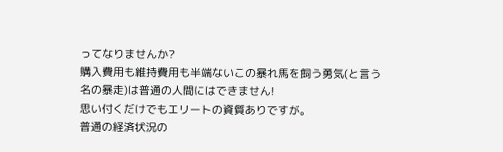ってなりませんか?
購入費用も維持費用も半端ないこの暴れ馬を飼う勇気(と言う名の暴走)は普通の人間にはできません!
思い付くだけでもエリートの資質ありですが。
普通の経済状況の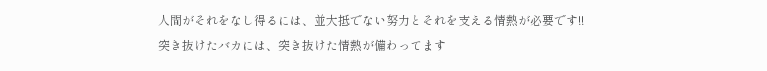人間がそれをなし得るには、並大抵でない努力とそれを支える情熱が必要です!!
突き抜けたバカには、突き抜けた情熱が備わってます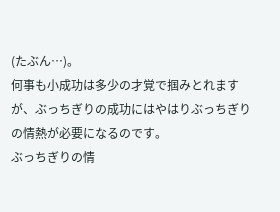(たぶん…)。
何事も小成功は多少の才覚で掴みとれますが、ぶっちぎりの成功にはやはりぶっちぎりの情熱が必要になるのです。
ぶっちぎりの情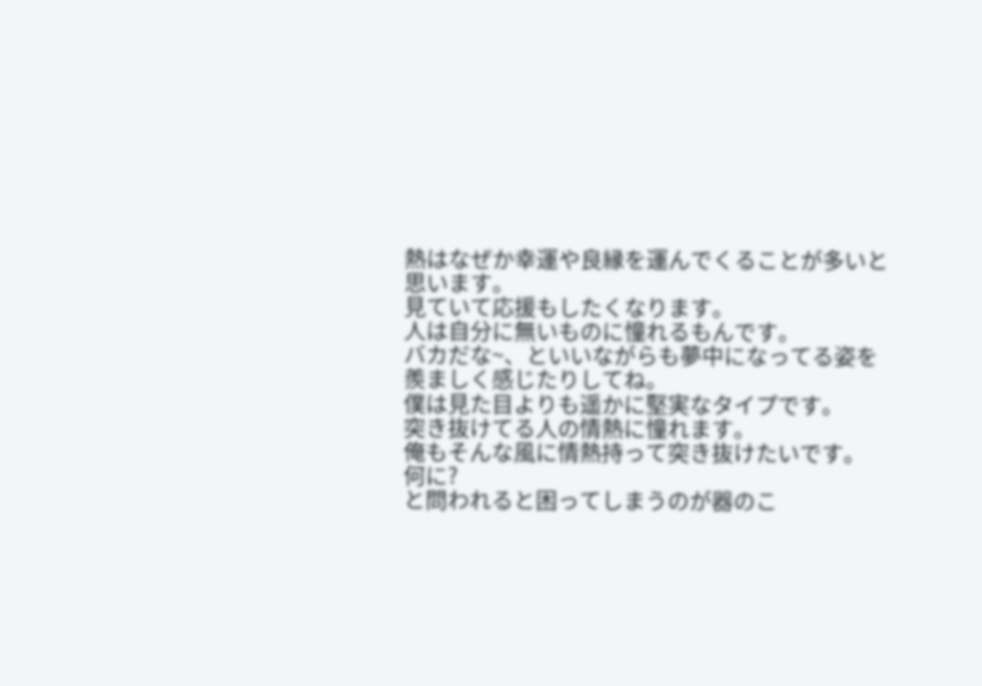熱はなぜか幸運や良縁を運んでくることが多いと思います。
見ていて応援もしたくなります。
人は自分に無いものに憧れるもんです。
バカだな~、といいながらも夢中になってる姿を羨ましく感じたりしてね。
僕は見た目よりも遥かに堅実なタイプです。
突き抜けてる人の情熱に憧れます。
俺もそんな風に情熱持って突き抜けたいです。
何に?
と問われると困ってしまうのが器のこ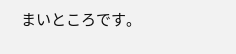まいところです。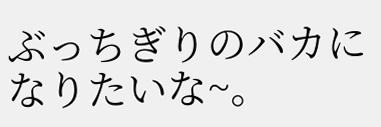ぶっちぎりのバカになりたいな~。